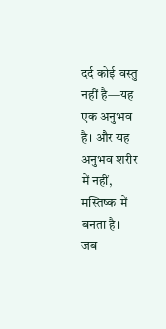दर्द कोई वस्तु नहीं है—यह एक अनुभव है। और यह अनुभव शरीर में नहीं, मस्तिष्क में बनता है।
जब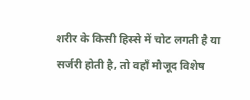शरीर के किसी हिस्से में चोट लगती है या सर्जरी होती है, तो वहाँ मौजूद विशेष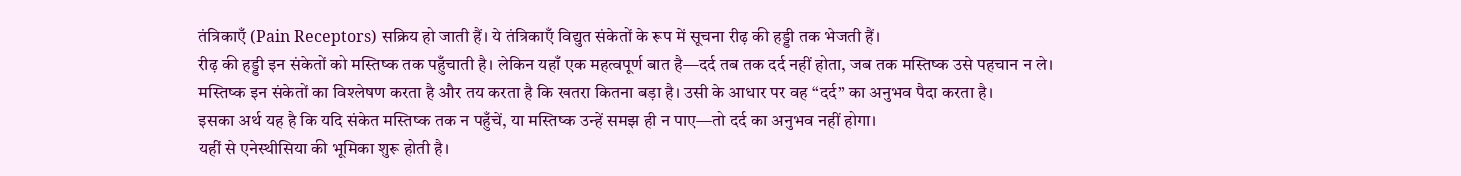तंत्रिकाएँ (Pain Receptors) सक्रिय हो जाती हैं। ये तंत्रिकाएँ विद्युत संकेतों के रूप में सूचना रीढ़ की हड्डी तक भेजती हैं।
रीढ़ की हड्डी इन संकेतों को मस्तिष्क तक पहुँचाती है। लेकिन यहाँ एक महत्वपूर्ण बात है—दर्द तब तक दर्द नहीं होता, जब तक मस्तिष्क उसे पहचान न ले।
मस्तिष्क इन संकेतों का विश्लेषण करता है और तय करता है कि खतरा कितना बड़ा है। उसी के आधार पर वह “दर्द” का अनुभव पैदा करता है।
इसका अर्थ यह है कि यदि संकेत मस्तिष्क तक न पहुँचें, या मस्तिष्क उन्हें समझ ही न पाए—तो दर्द का अनुभव नहीं होगा।
यहीं से एनेस्थीसिया की भूमिका शुरू होती है।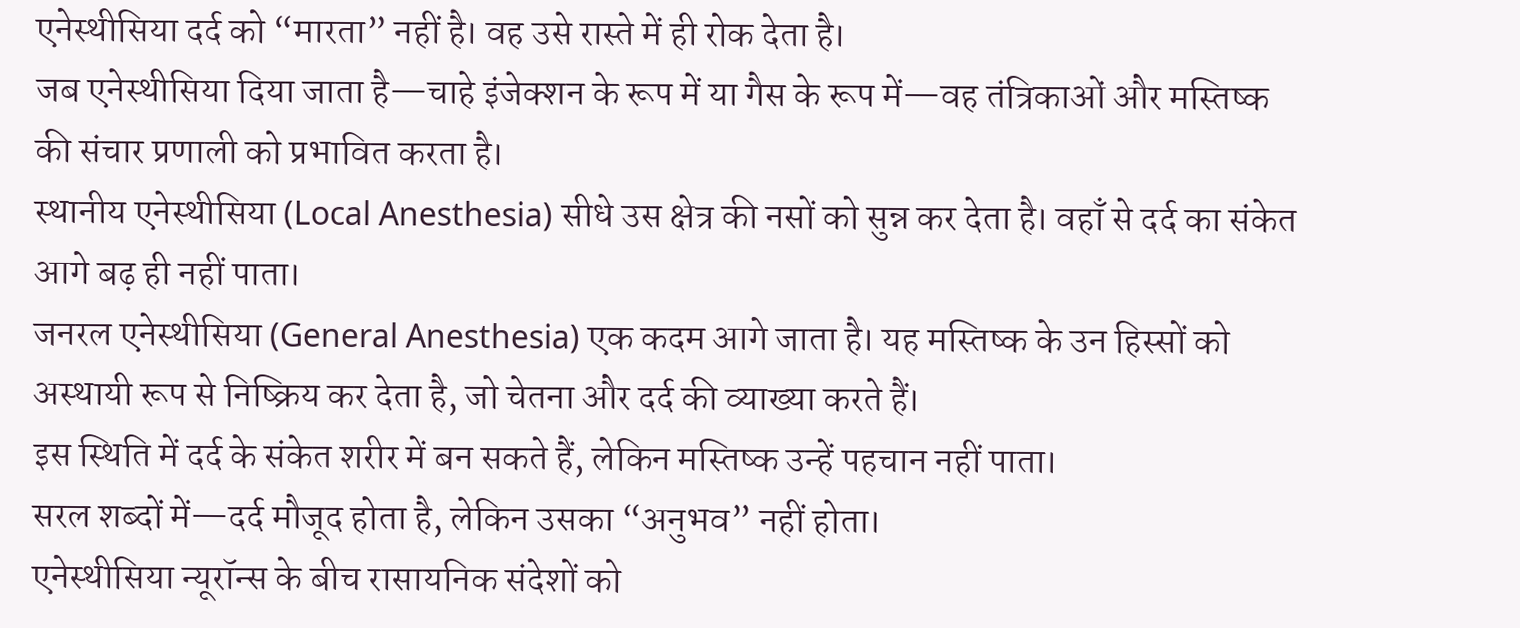एनेस्थीसिया दर्द को “मारता” नहीं है। वह उसे रास्ते में ही रोक देता है।
जब एनेस्थीसिया दिया जाता है—चाहे इंजेक्शन के रूप में या गैस के रूप में—वह तंत्रिकाओं और मस्तिष्क की संचार प्रणाली को प्रभावित करता है।
स्थानीय एनेस्थीसिया (Local Anesthesia) सीधे उस क्षेत्र की नसों को सुन्न कर देता है। वहाँ से दर्द का संकेत आगे बढ़ ही नहीं पाता।
जनरल एनेस्थीसिया (General Anesthesia) एक कदम आगे जाता है। यह मस्तिष्क के उन हिस्सों को अस्थायी रूप से निष्क्रिय कर देता है, जो चेतना और दर्द की व्याख्या करते हैं।
इस स्थिति में दर्द के संकेत शरीर में बन सकते हैं, लेकिन मस्तिष्क उन्हें पहचान नहीं पाता।
सरल शब्दों में—दर्द मौजूद होता है, लेकिन उसका “अनुभव” नहीं होता।
एनेस्थीसिया न्यूरॉन्स के बीच रासायनिक संदेशों को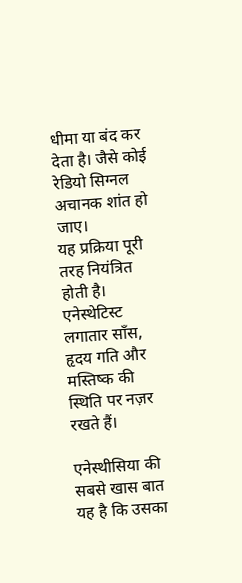धीमा या बंद कर देता है। जैसे कोई रेडियो सिग्नल अचानक शांत हो जाए।
यह प्रक्रिया पूरी तरह नियंत्रित होती है। एनेस्थेटिस्ट लगातार साँस, हृदय गति और मस्तिष्क की स्थिति पर नज़र रखते हैं।

एनेस्थीसिया की सबसे खास बात यह है कि उसका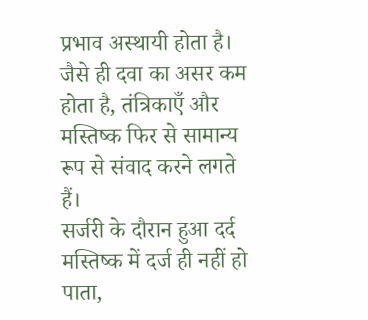प्रभाव अस्थायी होता है।
जैसे ही दवा का असर कम होता है, तंत्रिकाएँ और मस्तिष्क फिर से सामान्य रूप से संवाद करने लगते हैं।
सर्जरी के दौरान हुआ दर्द मस्तिष्क में दर्ज ही नहीं हो पाता,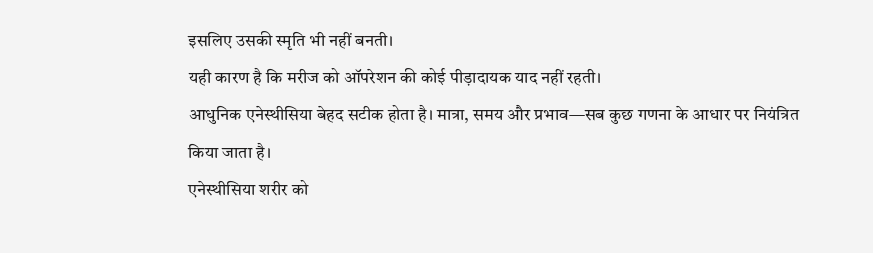इसलिए उसकी स्मृति भी नहीं बनती।
यही कारण है कि मरीज को ऑपरेशन की कोई पीड़ादायक याद नहीं रहती।
आधुनिक एनेस्थीसिया बेहद सटीक होता है। मात्रा, समय और प्रभाव—सब कुछ गणना के आधार पर नियंत्रित किया जाता है।
एनेस्थीसिया शरीर को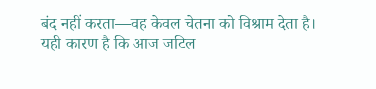बंद नहीं करता—वह केवल चेतना को विश्राम देता है।
यही कारण है कि आज जटिल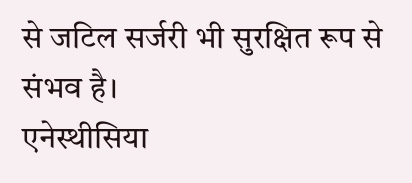से जटिल सर्जरी भी सुरक्षित रूप से संभव है।
एनेस्थीसिया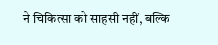ने चिकित्सा को साहसी नहीं, बल्कि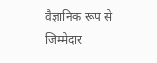वैज्ञानिक रूप से जिम्मेदार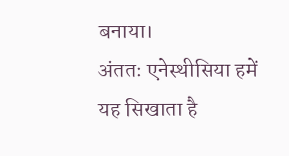बनाया।
अंततः एनेस्थीसिया हमें यह सिखाता है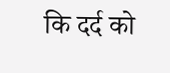कि दर्द को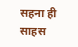सहना ही साहस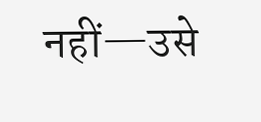नहीं—उसे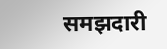समझदारी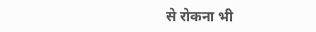से रोकना भी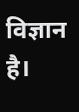विज्ञान है।